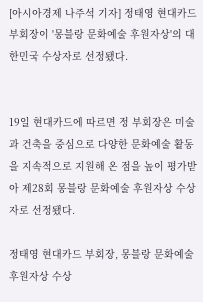[아시아경제 나주석 기자] 정태영 현대카드 부회장이 '몽블랑 문화예술 후원자상'의 대한민국 수상자로 선정됐다.


19일 현대카드에 따르면 정 부회장은 미술과 건축을 중심으로 다양한 문화예술 활동을 지속적으로 지원해 온 점을 높이 평가받아 제28회 몽블랑 문화예술 후원자상 수상자로 선정됐다.

정태영 현대카드 부회장, 몽블랑 문화예술 후원자상 수상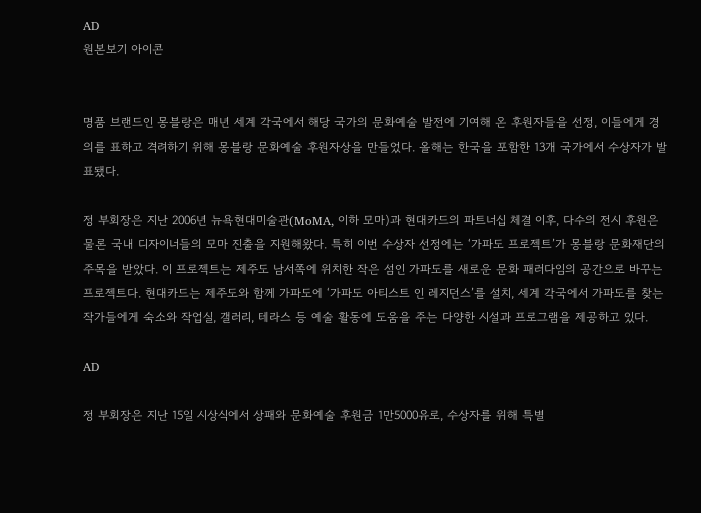AD
원본보기 아이콘


명품 브랜드인 몽블랑은 매년 세계 각국에서 해당 국가의 문화예술 발전에 기여해 온 후원자들을 선정, 이들에게 경의를 표하고 격려하기 위해 몽블랑 문화예술 후원자상을 만들었다. 올해는 한국을 포함한 13개 국가에서 수상자가 발표됐다.

정 부회장은 지난 2006년 뉴욕현대미술관(MoMA, 이하 모마)과 현대카드의 파트너십 체결 이후, 다수의 전시 후원은 물론 국내 디자이너들의 모마 진출을 지원해왔다. 특히 이번 수상자 선정에는 ‘가파도 프로젝트’가 몽블랑 문화재단의 주목을 받았다. 이 프로젝트는 제주도 남서쪽에 위치한 작은 섬인 가파도를 새로운 문화 패러다임의 공간으로 바꾸는 프로젝트다. 현대카드는 제주도와 함께 가파도에 ‘가파도 아티스트 인 레지던스’를 설치, 세계 각국에서 가파도를 찾는 작가들에게 숙소와 작업실, 갤러리, 테라스 등 예술 활동에 도움을 주는 다양한 시설과 프로그램을 제공하고 있다.

AD

정 부회장은 지난 15일 시상식에서 상패와 문화예술 후원금 1만5000유로, 수상자를 위해 특별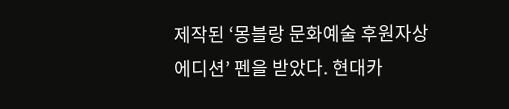제작된 ‘몽블랑 문화예술 후원자상 에디션’ 펜을 받았다. 현대카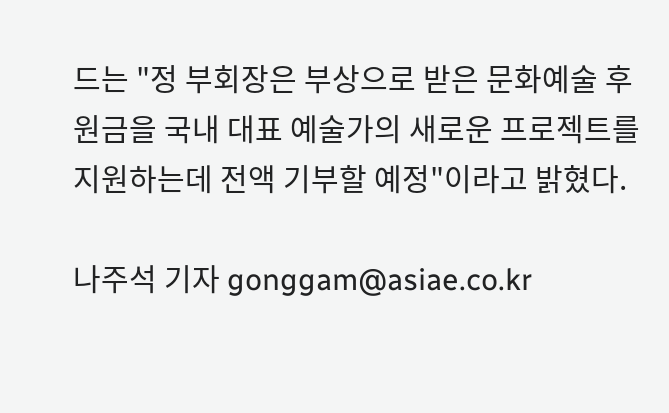드는 "정 부회장은 부상으로 받은 문화예술 후원금을 국내 대표 예술가의 새로운 프로젝트를 지원하는데 전액 기부할 예정"이라고 밝혔다.

나주석 기자 gonggam@asiae.co.kr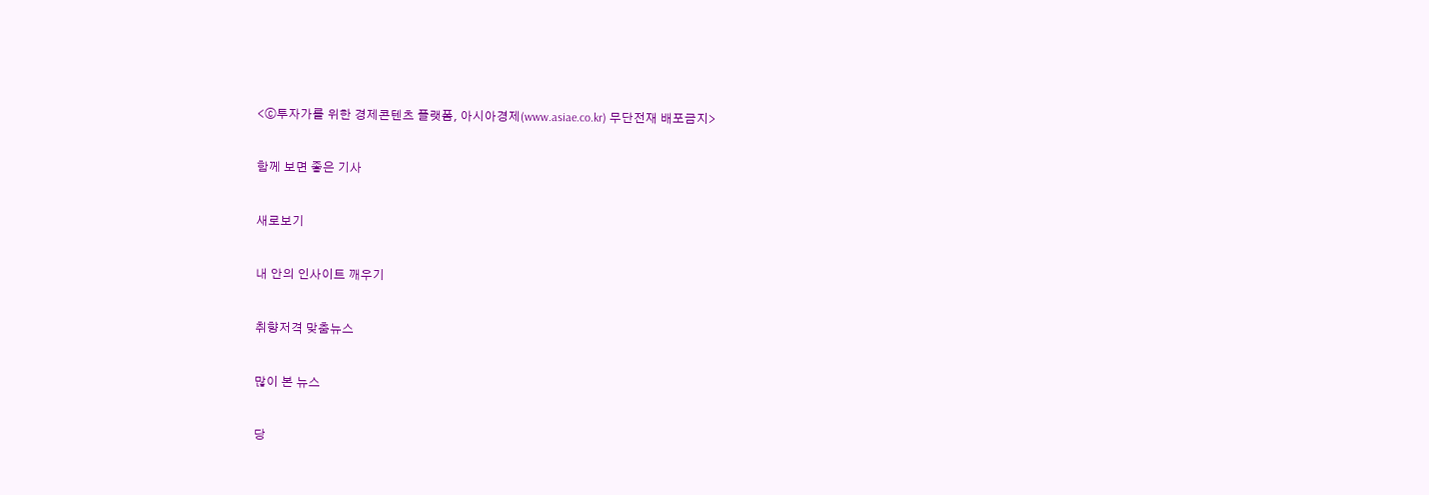<ⓒ투자가를 위한 경제콘텐츠 플랫폼, 아시아경제(www.asiae.co.kr) 무단전재 배포금지>

함께 보면 좋은 기사

새로보기

내 안의 인사이트 깨우기

취향저격 맞춤뉴스

많이 본 뉴스

당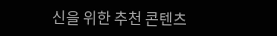신을 위한 추천 콘텐츠